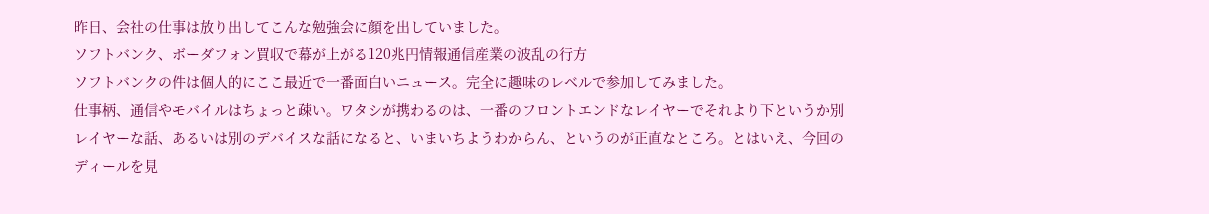昨日、会社の仕事は放り出してこんな勉強会に顔を出していました。
ソフトバンク、ボーダフォン買収で幕が上がる120兆円情報通信産業の波乱の行方
ソフトバンクの件は個人的にここ最近で一番面白いニュース。完全に趣味のレベルで参加してみました。
仕事柄、通信やモバイルはちょっと疎い。ワタシが携わるのは、一番のフロントエンドなレイヤーでそれより下というか別レイヤーな話、あるいは別のデバイスな話になると、いまいちようわからん、というのが正直なところ。とはいえ、今回のディールを見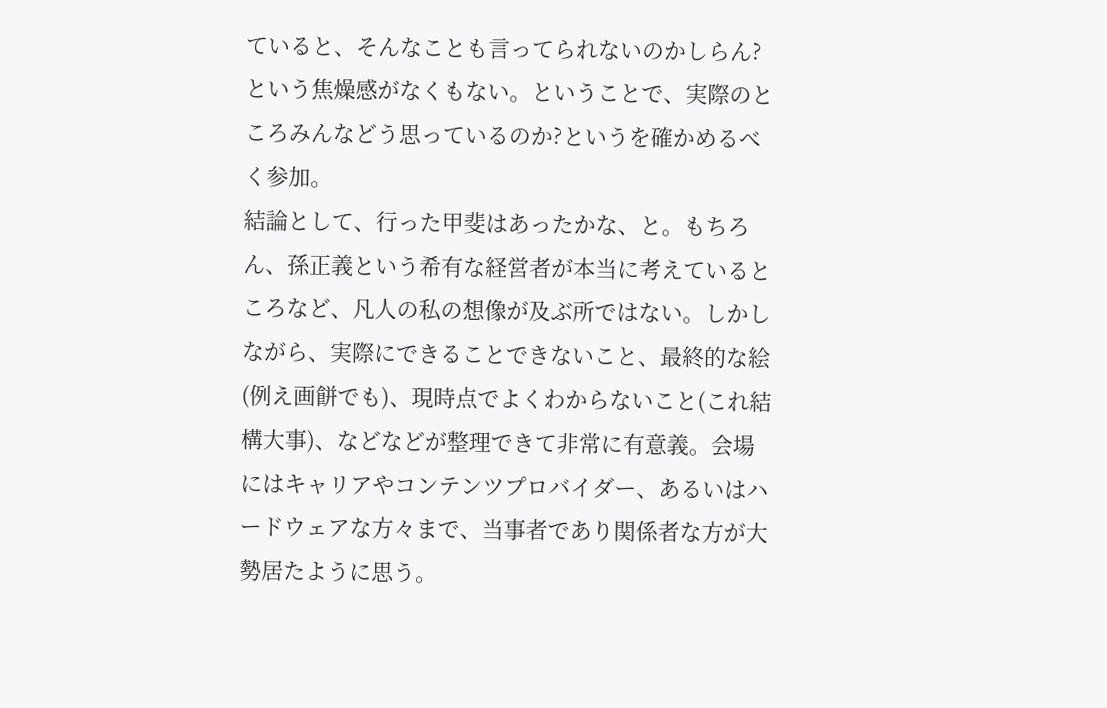ていると、そんなことも言ってられないのかしらん?という焦燥感がなくもない。ということで、実際のところみんなどう思っているのか?というを確かめるべく参加。
結論として、行った甲斐はあったかな、と。もちろん、孫正義という希有な経営者が本当に考えているところなど、凡人の私の想像が及ぶ所ではない。しかしながら、実際にできることできないこと、最終的な絵(例え画餅でも)、現時点でよくわからないこと(これ結構大事)、などなどが整理できて非常に有意義。会場にはキャリアやコンテンツプロバイダー、あるいはハードウェアな方々まで、当事者であり関係者な方が大勢居たように思う。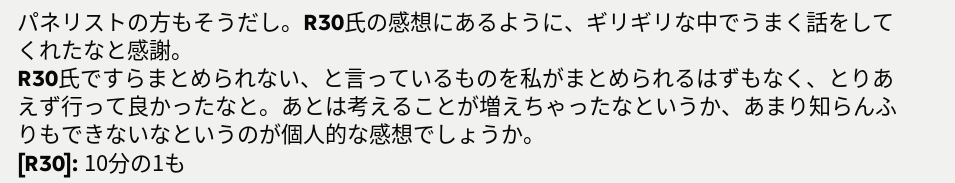パネリストの方もそうだし。R30氏の感想にあるように、ギリギリな中でうまく話をしてくれたなと感謝。
R30氏ですらまとめられない、と言っているものを私がまとめられるはずもなく、とりあえず行って良かったなと。あとは考えることが増えちゃったなというか、あまり知らんふりもできないなというのが個人的な感想でしょうか。
[R30]: 10分の1も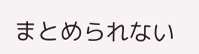まとめられない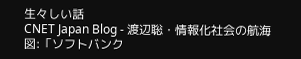生々しい話
CNET Japan Blog - 渡辺聡・情報化社会の航海図:「ソフトバンク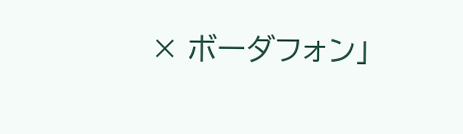× ボーダフォン」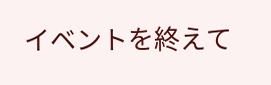イベントを終えて